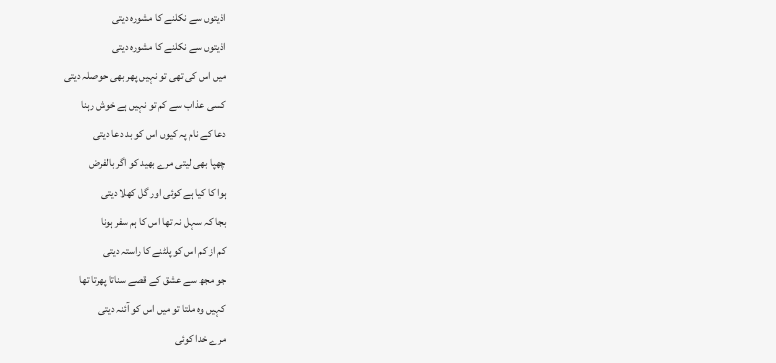اذیتوں سے نکلنے کا مشورہ دیتی
اذیتوں سے نکلنے کا مشورہ دیتی
میں اس کی تھی تو نہیں پھر بھی حوصلہ دیتی
کسی عذاب سے کم تو نہیں ہے خوش رہنا
دعا کے نام پہ کیوں اس کو بد دعا دیتی
چھپا بھی لیتی مرے بھید کو اگر بالفرض
ہوا کا کیا ہے کوئی اور گل کھلا دیتی
بجا کہ سہل نہ تھا اس کا ہم سفر ہونا
کم از کم اس کو پلٹنے کا راستہ دیتی
جو مجھ سے عشق کے قصے سناتا پھرتا تھا
کہیں وہ ملتا تو میں اس کو آئنہ دیتی
مرے خدا کوئی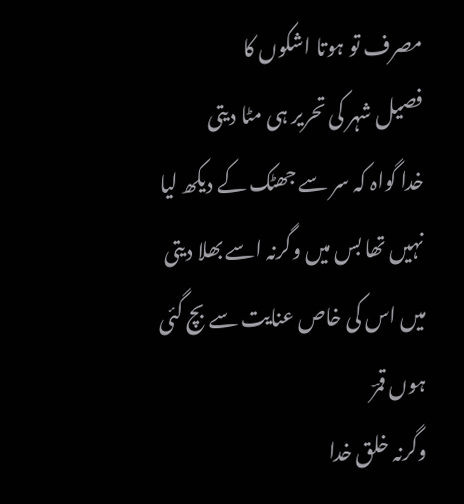مصرف تو ہوتا اشکوں کا
فصیل شہر کی تحریر ہی مٹا دیتی
خدا گواہ کہ سر سے جھٹک کے دیکھ لیا
نہیں تھا بس میں وگرنہ اسے بھلا دیتی
میں اس کی خاص عنایت سے بچ گئی ہوں قمرؔ
وگرنہ خلق خدا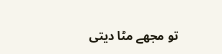تو مجھے مٹا دیتی